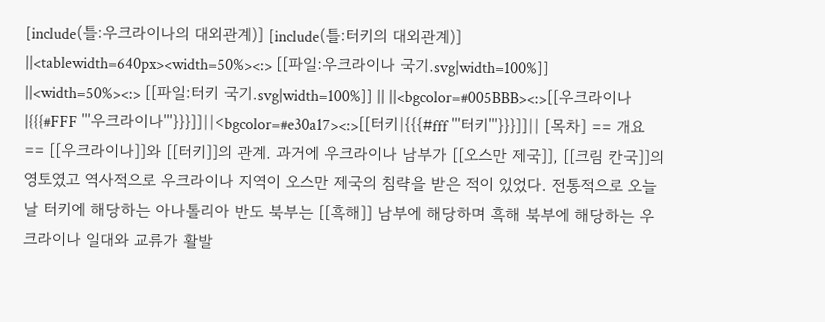[include(틀:우크라이나의 대외관계)] [include(틀:터키의 대외관계)] ||<tablewidth=640px><width=50%><:> [[파일:우크라이나 국기.svg|width=100%]] ||<width=50%><:> [[파일:터키 국기.svg|width=100%]] || ||<bgcolor=#005BBB><:>[[우크라이나|{{{#FFF '''우크라이나'''}}}]]||<bgcolor=#e30a17><:>[[터키|{{{#fff '''터키'''}}}]]|| [목차] == 개요 == [[우크라이나]]와 [[터키]]의 관계. 과거에 우크라이나 남부가 [[오스만 제국]], [[크림 칸국]]의 영토였고 역사적으로 우크라이나 지역이 오스만 제국의 침략을 받은 적이 있었다. 전통적으로 오늘날 터키에 해당하는 아나톨리아 반도 북부는 [[흑해]] 남부에 해당하며 흑해 북부에 해당하는 우크라이나 일대와 교류가 활발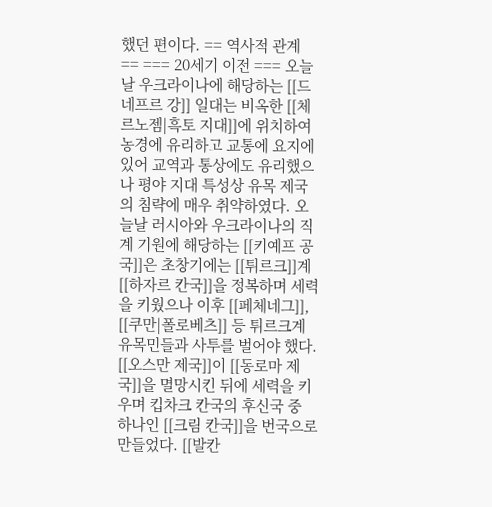했던 편이다. == 역사적 관계 == === 20세기 이전 === 오늘날 우크라이나에 해당하는 [[드네프르 강]] 일대는 비옥한 [[체르노젬|흑토 지대]]에 위치하여 농경에 유리하고 교통에 요지에 있어 교역과 통상에도 유리했으나 평야 지대 특성상 유목 제국의 침략에 매우 취약하였다. 오늘날 러시아와 우크라이나의 직계 기원에 해당하는 [[키예프 공국]]은 초창기에는 [[튀르크]]계 [[하자르 칸국]]을 정복하며 세력을 키웠으나 이후 [[페체네그]], [[쿠만|폴로베츠]] 등 튀르크계 유목민들과 사투를 벌어야 했다. [[오스만 제국]]이 [[동로마 제국]]을 멸망시킨 뒤에 세력을 키우며 킵차크 칸국의 후신국 중 하나인 [[크림 칸국]]을 번국으로 만들었다. [[발칸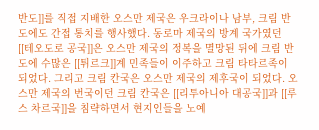반도]]를 직접 지배한 오스만 제국은 우크라이나 남부, 크림 반도에도 간접 통치를 행사했다. 동로마 제국의 방계 국가였던 [[테오도로 공국]]은 오스만 제국의 정복을 멸망된 뒤에 크림 반도에 수많은 [[튀르크]]계 민족들이 이주하고 크림 타타르족이 되었다. 그리고 크림 칸국은 오스만 제국의 제후국이 되었다. 오스만 제국의 번국이던 크림 칸국은 [[리투아니아 대공국]]과 [[루스 차르국]]을 침략하면서 현지인들을 노예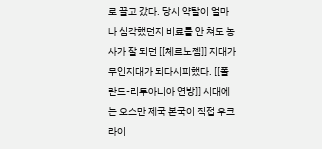로 끌고 갔다. 당시 약탈이 얼마나 심각했던지 비료를 안 쳐도 농사가 잘 되던 [[체르노젬]] 지대가 무인지대가 되다시피했다. [[폴란드-리투아니아 연방]] 시대에는 오스만 제국 본국이 직접 우크라이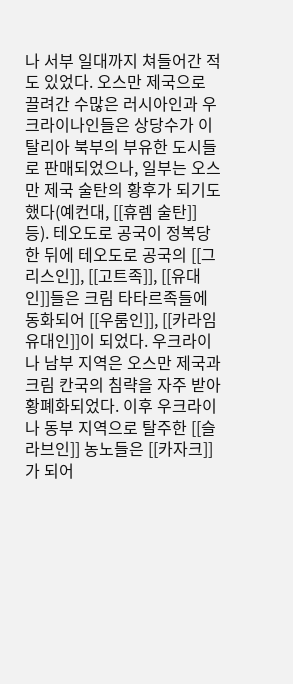나 서부 일대까지 쳐들어간 적도 있었다. 오스만 제국으로 끌려간 수많은 러시아인과 우크라이나인들은 상당수가 이탈리아 북부의 부유한 도시들로 판매되었으나, 일부는 오스만 제국 술탄의 황후가 되기도 했다(예컨대, [[휴렘 술탄]] 등). 테오도로 공국이 정복당한 뒤에 테오도로 공국의 [[그리스인]], [[고트족]], [[유대인]]들은 크림 타타르족들에 동화되어 [[우룸인]], [[카라임 유대인]]이 되었다. 우크라이나 남부 지역은 오스만 제국과 크림 칸국의 침략을 자주 받아 황폐화되었다. 이후 우크라이나 동부 지역으로 탈주한 [[슬라브인]] 농노들은 [[카자크]]가 되어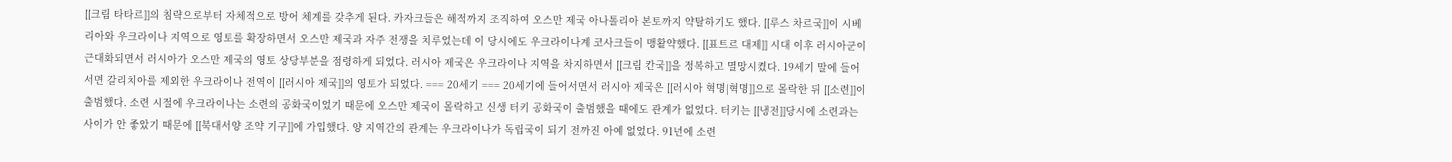[[크림 타타르]]의 침략으로부터 자체적으로 방어 체계를 갖추게 된다. 카자크들은 해적까지 조직하여 오스만 제국 아나톨리아 본토까지 약탈하기도 했다. [[루스 차르국]]이 시베리아와 우크라이나 지역으로 영토를 확장하면서 오스만 제국과 자주 전쟁을 치루었는데 이 당시에도 우크라이나계 코사크들이 맹활약했다. [[표트르 대제]] 시대 이후 러시아군이 근대화되면서 러시아가 오스만 제국의 영토 상당부분을 점령하게 되었다. 러시아 제국은 우크라이나 지역을 차지하면서 [[크림 칸국]]을 정복하고 멸망시켰다. 19세기 말에 들어서면 갈리치아를 제외한 우크라이나 전역이 [[러시아 제국]]의 영토가 되었다. === 20세기 === 20세기에 들어서면서 러시아 제국은 [[러시아 혁명|혁명]]으로 몰락한 뒤 [[소련]]이 출범했다. 소련 시절에 우크라이나는 소련의 공화국이었기 때문에 오스만 제국이 몰락하고 신생 터키 공화국이 출범했을 때에도 관계가 없었다. 터키는 [[냉전]]당시에 소련과는 사이가 안 좋았기 때문에 [[북대서양 조약 기구]]에 가입했다. 양 지역간의 관계는 우크라이나가 독립국이 되기 전까진 아예 없었다. 91년에 소련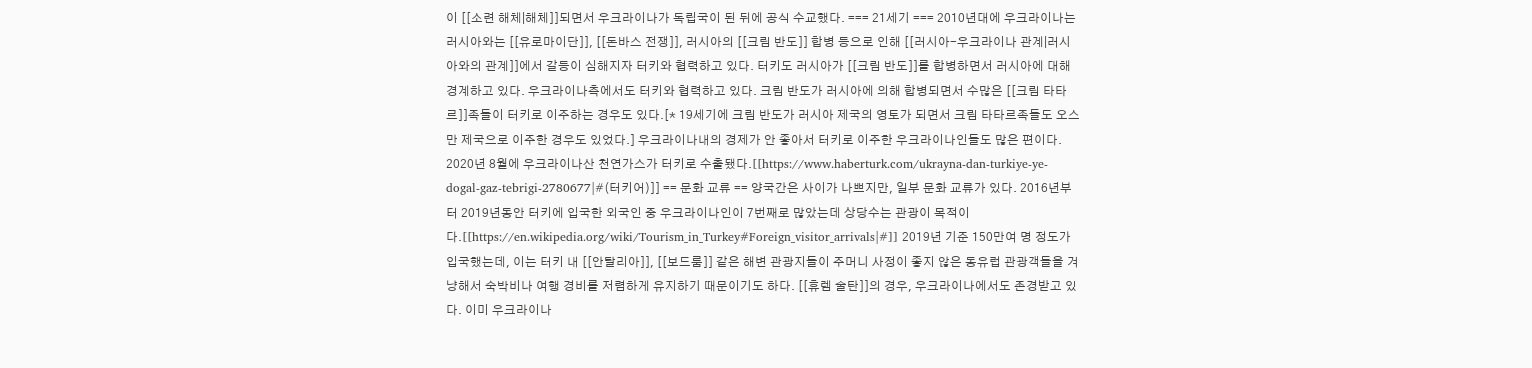이 [[소련 해체|해체]]되면서 우크라이나가 독립국이 된 뒤에 공식 수교했다. === 21세기 === 2010년대에 우크라이나는 러시아와는 [[유로마이단]], [[돈바스 전쟁]], 러시아의 [[크림 반도]] 합병 등으로 인해 [[러시아-우크라이나 관계|러시아와의 관계]]에서 갈등이 심해지자 터키와 협력하고 있다. 터키도 러시아가 [[크림 반도]]를 합병하면서 러시아에 대해 경계하고 있다. 우크라이나측에서도 터키와 협력하고 있다. 크림 반도가 러시아에 의해 합병되면서 수많은 [[크림 타타르]]족들이 터키로 이주하는 경우도 있다.[* 19세기에 크림 반도가 러시아 제국의 영토가 되면서 크림 타타르족들도 오스만 제국으로 이주한 경우도 있었다.] 우크라이나내의 경제가 안 좋아서 터키로 이주한 우크라이나인들도 많은 편이다. 2020년 8월에 우크라이나산 천연가스가 터키로 수출됐다.[[https://www.haberturk.com/ukrayna-dan-turkiye-ye-dogal-gaz-tebrigi-2780677|#(터키어)]] == 문화 교류 == 양국간은 사이가 나쁘지만, 일부 문화 교류가 있다. 2016년부터 2019년동안 터키에 입국한 외국인 중 우크라이나인이 7번째로 많았는데 상당수는 관광이 목적이다.[[https://en.wikipedia.org/wiki/Tourism_in_Turkey#Foreign_visitor_arrivals|#]] 2019년 기준 150만여 명 정도가 입국했는데, 이는 터키 내 [[안탈리아]], [[보드룸]] 같은 해변 관광지들이 주머니 사정이 좋지 않은 동유럽 관광객들을 겨냥해서 숙박비나 여행 경비를 저렴하게 유지하기 때문이기도 하다. [[휴렘 술탄]]의 경우, 우크라이나에서도 존경받고 있다. 이미 우크라이나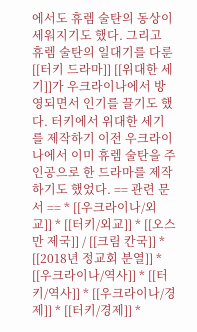에서도 휴렘 술탄의 동상이 세워지기도 했다. 그리고 휴렘 술탄의 일대기를 다룬 [[터키 드라마]] [[위대한 세기]]가 우크라이나에서 방영되면서 인기를 끌기도 했다. 터키에서 위대한 세기를 제작하기 이전 우크라이나에서 이미 휴렘 술탄을 주인공으로 한 드라마를 제작하기도 했었다. == 관련 문서 == * [[우크라이나/외교]] * [[터키/외교]] * [[오스만 제국]] / [[크림 칸국]] * [[2018년 정교회 분열]] * [[우크라이나/역사]] * [[터키/역사]] * [[우크라이나/경제]] * [[터키/경제]] *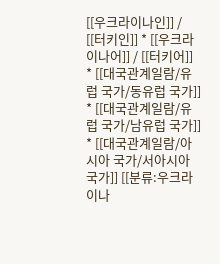[[우크라이나인]] / [[터키인]] * [[우크라이나어]] / [[터키어]] * [[대국관계일람/유럽 국가/동유럽 국가]] * [[대국관계일람/유럽 국가/남유럽 국가]] * [[대국관계일람/아시아 국가/서아시아 국가]] [[분류:우크라이나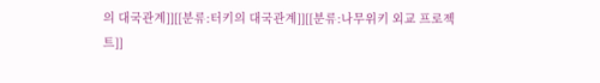의 대국관계]][[분류:터키의 대국관계]][[분류:나무위키 외교 프로젝트]]